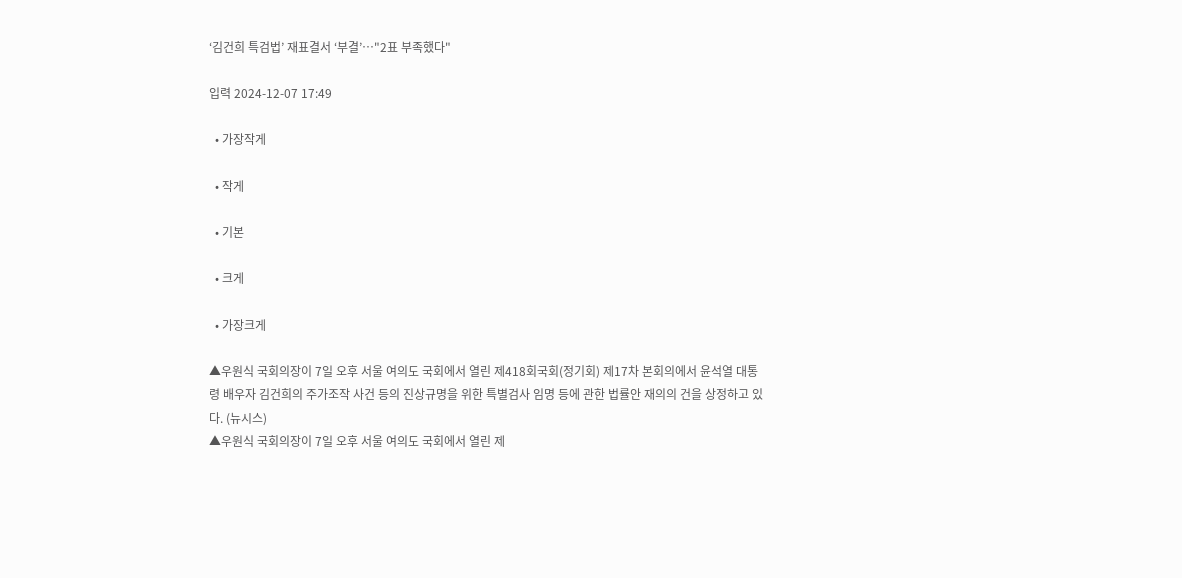‘김건희 특검법’ 재표결서 ‘부결’…"2표 부족했다"

입력 2024-12-07 17:49

  • 가장작게

  • 작게

  • 기본

  • 크게

  • 가장크게

▲우원식 국회의장이 7일 오후 서울 여의도 국회에서 열린 제418회국회(정기회) 제17차 본회의에서 윤석열 대통령 배우자 김건희의 주가조작 사건 등의 진상규명을 위한 특별검사 임명 등에 관한 법률안 재의의 건을 상정하고 있다. (뉴시스)
▲우원식 국회의장이 7일 오후 서울 여의도 국회에서 열린 제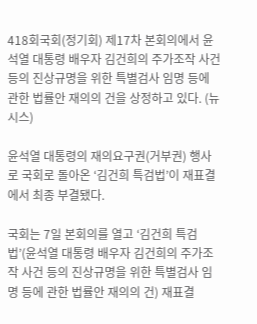418회국회(정기회) 제17차 본회의에서 윤석열 대통령 배우자 김건희의 주가조작 사건 등의 진상규명을 위한 특별검사 임명 등에 관한 법률안 재의의 건을 상정하고 있다. (뉴시스)

윤석열 대통령의 재의요구권(거부권) 행사로 국회로 돌아온 ‘김건희 특검법’이 재표결에서 최종 부결됐다.

국회는 7일 본회의를 열고 ‘김건희 특검법’(윤석열 대통령 배우자 김건희의 주가조작 사건 등의 진상규명을 위한 특별검사 임명 등에 관한 법률안 재의의 건) 재표결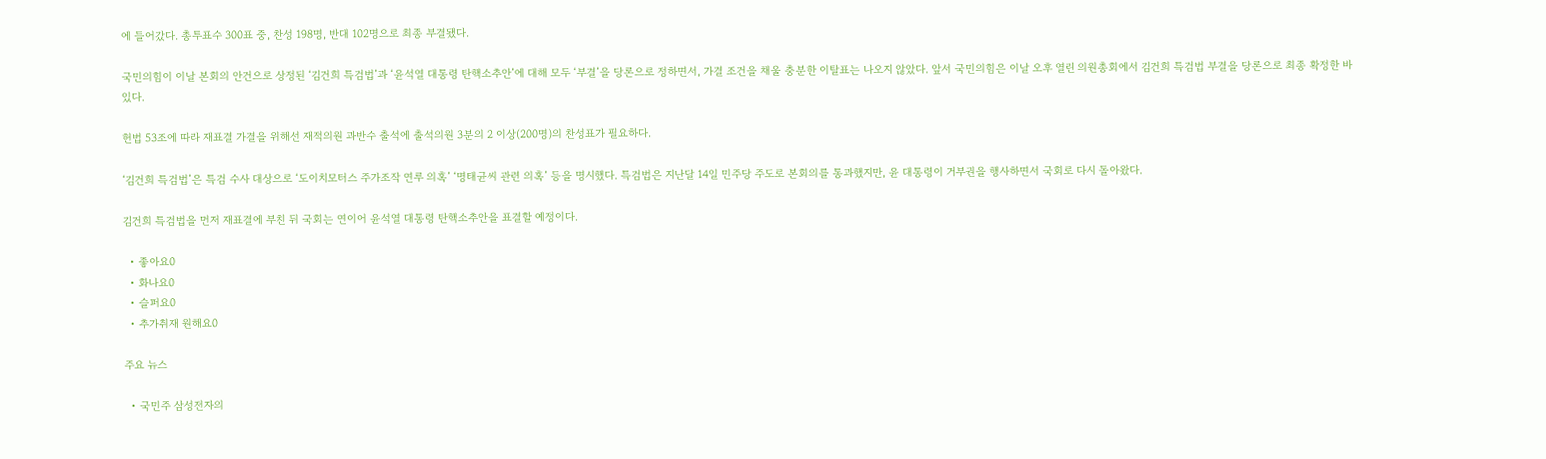에 들어갔다. 총투표수 300표 중, 찬성 198명, 반대 102명으로 최종 부결됐다.

국민의힘이 이날 본회의 안건으로 상정된 ‘김건희 특검법’과 ‘윤석열 대통령 탄핵소추안’에 대해 모두 ‘부결’을 당론으로 정하면서, 가결 조건을 채울 충분한 이탈표는 나오지 않았다. 앞서 국민의힘은 이날 오후 열린 의원총회에서 김건희 특검법 부결을 당론으로 최종 확정한 바 있다.

헌법 53조에 따라 재표결 가결을 위해선 재적의원 과반수 출석에 출석의원 3분의 2 이상(200명)의 찬성표가 필요하다.

‘김건희 특검법’은 특검 수사 대상으로 ‘도이치모터스 주가조작 연루 의혹’ ‘명태균씨 관련 의혹’ 등을 명시했다. 특검법은 지난달 14일 민주당 주도로 본회의를 통과했지만, 윤 대통령이 거부권을 행사하면서 국회로 다시 돌아왔다.

김건희 특검법을 먼저 재표결에 부친 뒤 국회는 연이어 윤석열 대통령 탄핵소추안을 표결할 예정이다.

  • 좋아요0
  • 화나요0
  • 슬퍼요0
  • 추가취재 원해요0

주요 뉴스

  • 국민주 삼성전자의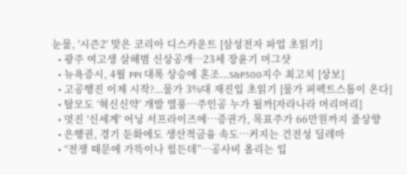눈물, '시즌2' 맞은 코리아 디스카운트 [삼성전자 파업 초읽기]
  • 광주 여고생 살해범 신상공개…23세 장윤기 머그샷
  • 뉴욕증시, 4월 PPI 대폭 상승에 혼조...S&P500지수 최고치 [상보]
  • 고공행진 이제 시작?...물가 3%대 재진입 초읽기 [물가 퍼펙트스톰이 온다]
  • 탈모도 ‘혁신신약’ 개발 열풍…주인공 누가 될까[자라나라 머리머리]
  • 멋진 '신세계' 어닝 서프라이즈에…증권가, 목표주가 66만원까지 줄상향
  • 은행권, 경기 둔화에도 생산적금융 속도…커지는 건전성 딜레마
  • “전쟁 때문에 가뜩이나 힘든데”…공사비 올리는 입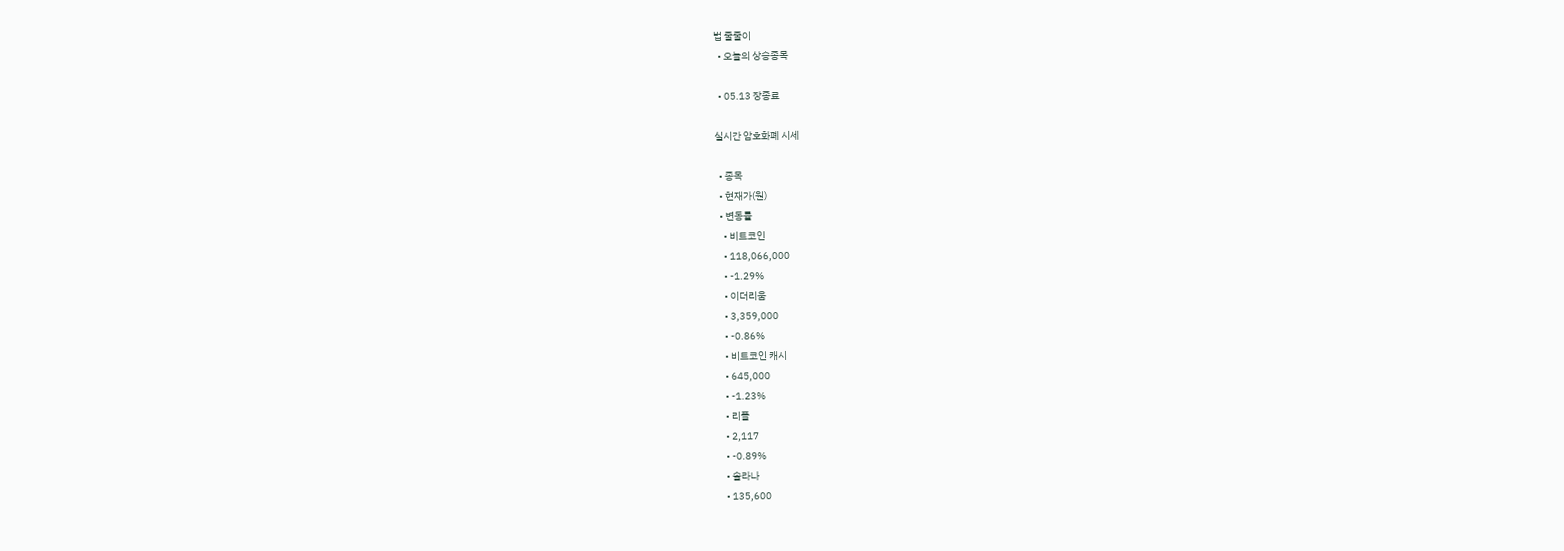법 줄줄이
  • 오늘의 상승종목

  • 05.13 장종료

실시간 암호화폐 시세

  • 종목
  • 현재가(원)
  • 변동률
    • 비트코인
    • 118,066,000
    • -1.29%
    • 이더리움
    • 3,359,000
    • -0.86%
    • 비트코인 캐시
    • 645,000
    • -1.23%
    • 리플
    • 2,117
    • -0.89%
    • 솔라나
    • 135,600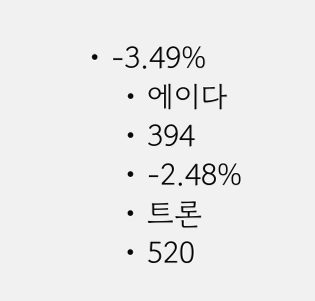• -3.49%
    • 에이다
    • 394
    • -2.48%
    • 트론
    • 520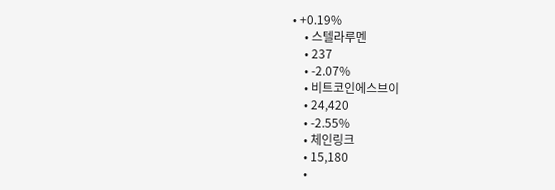• +0.19%
    • 스텔라루멘
    • 237
    • -2.07%
    • 비트코인에스브이
    • 24,420
    • -2.55%
    • 체인링크
    • 15,180
    •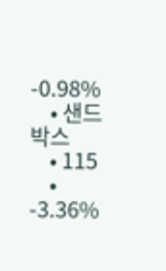-0.98%
    • 샌드박스
    • 115
    • -3.36%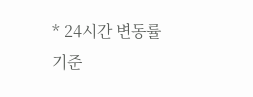* 24시간 변동률 기준